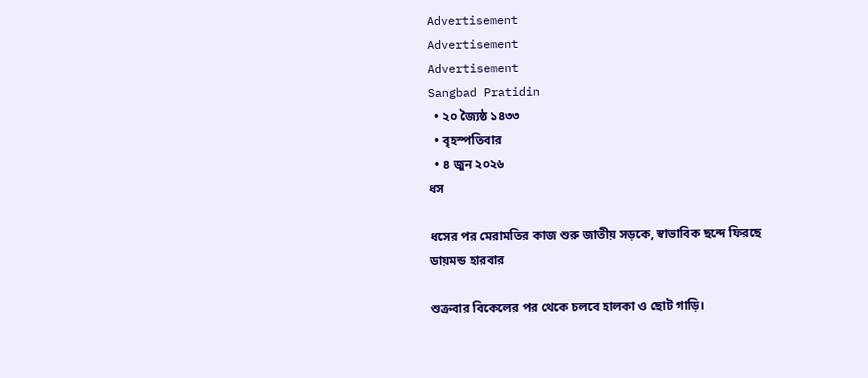Advertisement
Advertisement
Advertisement
Sangbad Pratidin
  • ২০ জ্যৈষ্ঠ ১৪৩৩
  • বৃহস্পতিবার
  • ৪ জুন ২০২৬
ধস

ধসের পর মেরামতির কাজ শুরু জাতীয় সড়কে, স্বাভাবিক ছন্দে ফিরছে ডায়মন্ড হারবার

শুক্রবার বিকেলের পর থেকে চলবে হালকা ও ছোট গাড়ি।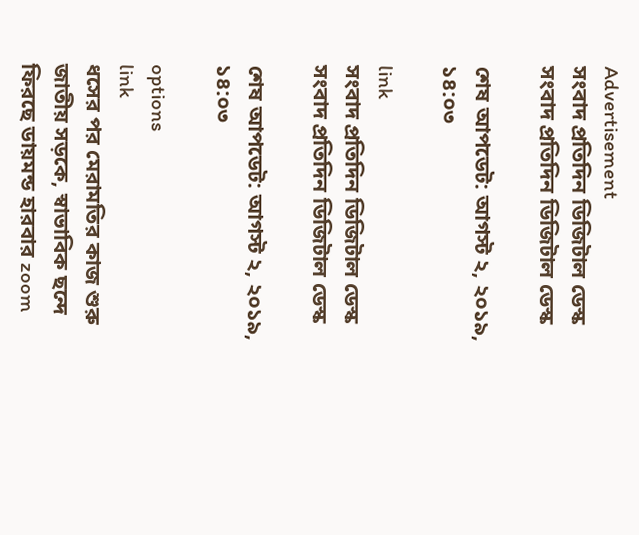Advertisement
সংবাদ প্রতিদিন ডিজিটাল ডেস্ক
সংবাদ প্রতিদিন ডিজিটাল ডেস্ক

শেষ আপডেট: আগস্ট ২, ২০১৯, ১৪:০৩

link
সংবাদ প্রতিদিন ডিজিটাল ডেস্ক
সংবাদ প্রতিদিন ডিজিটাল ডেস্ক

শেষ আপডেট: আগস্ট ২, ২০১৯, ১৪:০৩

options
link
ধসের পর মেরামতির কাজ শুরু জাতীয় সড়কে, স্বাভাবিক ছন্দে ফিরছে ডায়মন্ড হারবার zoom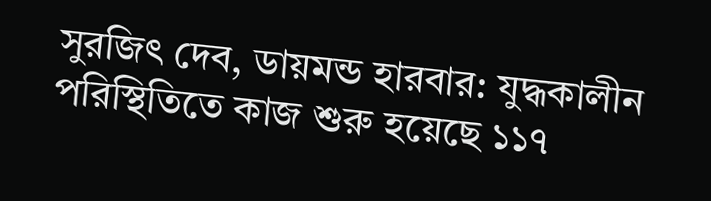সুরজিৎ দেব, ডায়মন্ড হারবার: যুদ্ধকালীন পরিস্থিতিতে কাজ শুরু হয়েছে ১১৭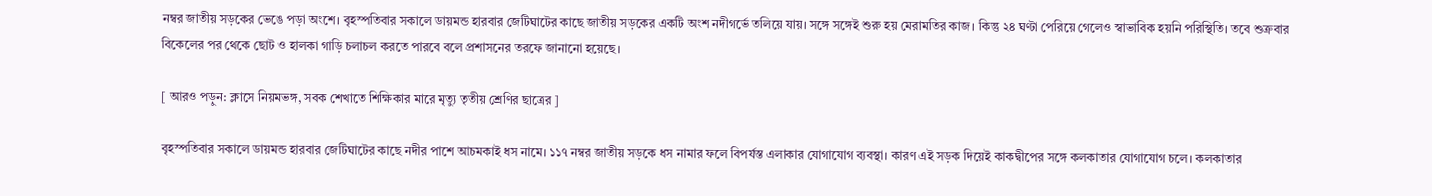নম্বর জাতীয় সড়কের ভেঙে পড়া অংশে। বৃহস্পতিবার সকালে ডায়মন্ড হারবার জেটিঘাটের কাছে জাতীয় সড়কের একটি অংশ নদীগর্ভে তলিয়ে যায়। সঙ্গে সঙ্গেই শুরু হয় মেরামতির কাজ। কিন্তু ২৪ ঘণ্টা পেরিয়ে গেলেও স্বাভাবিক হয়নি পরিস্থিতি। তবে শুক্রবার বিকেলের পর থেকে ছোট ও হালকা গাড়ি চলাচল করতে পারবে বলে প্রশাসনের তরফে জানানো হয়েছে।

[ আরও পড়ুন: ক্লাসে নিয়মভঙ্গ, সবক শেখাতে শিক্ষিকার মারে মৃত্যু তৃতীয় শ্রেণির ছাত্রের ]

বৃহস্পতিবার সকালে ডায়মন্ড হারবার জেটিঘাটের কাছে নদীর পাশে আচমকাই ধস নামে। ১১৭ নম্বর জাতীয় সড়কে ধস নামার ফলে বিপর্যস্ত এলাকার যোগাযোগ ব্যবস্থা। কারণ এই সড়ক দিয়েই কাকদ্বীপের সঙ্গে কলকাতার যোগাযোগ চলে। কলকাতার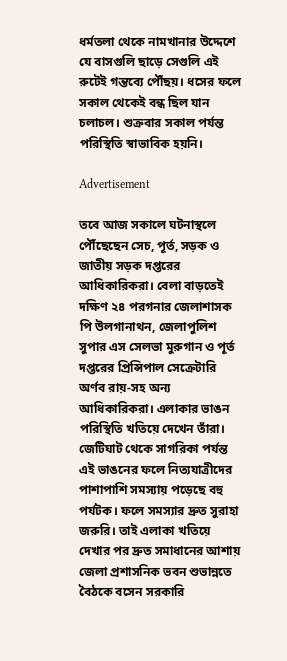ধর্মতলা থেকে নামখানার উদ্দেশে যে বাসগুলি ছাড়ে সেগুলি এই রুটেই গন্তব্যে পৌঁছয়। ধসের ফলে সকাল থেকেই বন্ধ ছিল যান চলাচল। শুক্রবার সকাল পর্যন্ত পরিস্থিতি স্বাভাবিক হয়নি।

Advertisement

তবে আজ সকালে ঘটনাস্থলে পৌঁছেছেন সেচ, পূর্ত, সড়ক ও জাতীয় সড়ক দপ্তরের আধিকারিকরা। বেলা বাড়তেই দক্ষিণ ২৪ পরগনার জেলাশাসক পি উলগানাথন, জেলাপুলিশ সুপার এস সেলভা মুরুগান ও পূর্ত দপ্তরের প্রিন্সিপাল সেক্রেটারি অর্ণব রায়-সহ অন্য আধিকারিকরা। এলাকার ভাঙন পরিস্থিতি খতিয়ে দেখেন তাঁরা। জেটিঘাট থেকে সাগরিকা পর্যন্ত এই ভাঙনের ফলে নিত্যযাত্রীদের পাশাপাশি সমস্যায় পড়েছে বহু পর্যটক। ফলে সমস্যার দ্রুত সুরাহা জরুরি। তাই এলাকা খতিয়ে দেখার পর দ্রুত সমাধানের আশায় জেলা প্রশাসনিক ভবন শুভান্নতে বৈঠকে বসেন সরকারি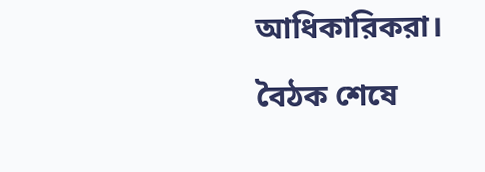আধিকারিকরা।

বৈঠক শেষে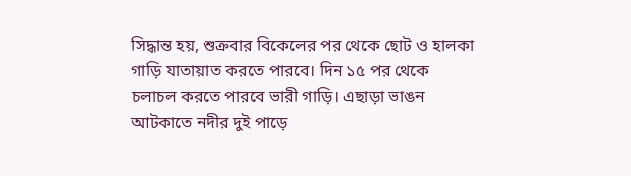সিদ্ধান্ত হয়, শুক্রবার বিকেলের পর থেকে ছোট ও হালকা গাড়ি যাতায়াত করতে পারবে। দিন ১৫ পর থেকে চলাচল করতে পারবে ভারী গাড়ি। এছাড়া ভাঙন আটকাতে নদীর দুই পাড়ে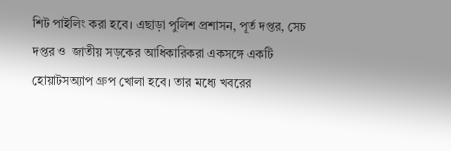শিট পাইলিং করা হবে। এছাড়া পুলিশ প্রশাসন, পূর্ত দপ্তর, সেচ দপ্তর ও  জাতীয় সড়কের আধিকারিকরা একসঙ্গে একটি হোয়াটসঅ্যাপ গ্রুপ খোলা হবে। তার মধ্যে খবরের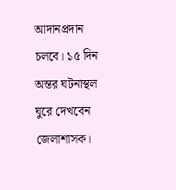আদানপ্রদান চলবে। ১৫ দিন অন্তর ঘটনাস্থল ঘুরে দেখবেন জেলাশাসক।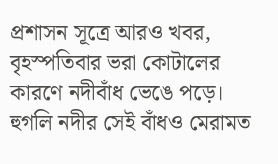প্রশাসন সূত্রে আরও খবর, বৃহস্পতিবার ভরা কোটালের কারণে নদীবাঁধ ভেঙে পড়ে। হুগলি নদীর সেই বাঁধও মেরামত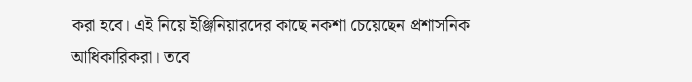করা হবে। এই নিয়ে ইঞ্জিনিয়ারদের কাছে নকশা চেয়েছেন প্রশাসনিক আধিকারিকরা। তবে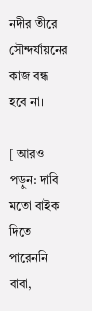নদীর তীরে সৌন্দর্যায়নের কাজ বন্ধ হবে না।

[ আরও পড়ুন: দাবি মতো বাইক দিতে পারেননি বাবা,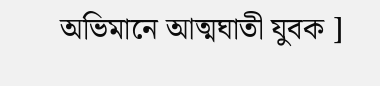অভিমানে আত্মঘাতী যুবক ]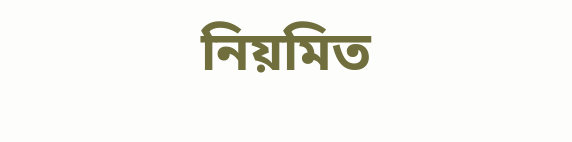নিয়মিত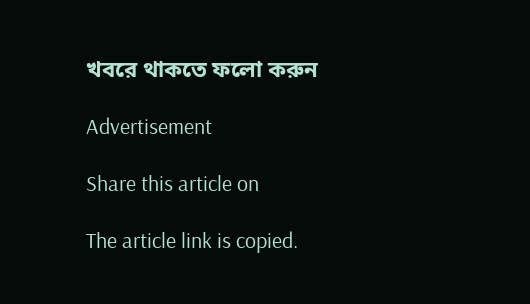খবরে থাকতে ফলো করুন

Advertisement

Share this article on

The article link is copied.